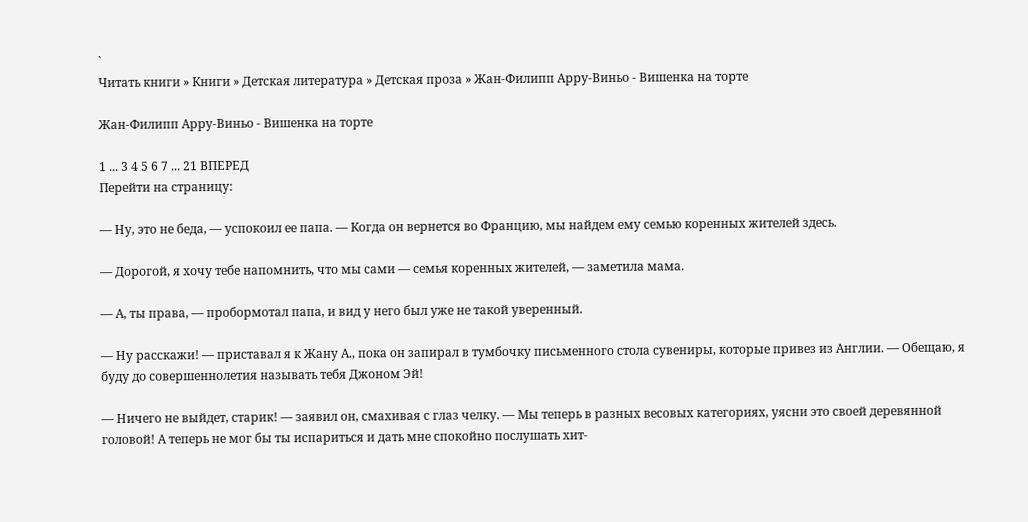`
Читать книги » Книги » Детская литература » Детская проза » Жан-Филипп Арру-Виньо - Вишенка на торте

Жан-Филипп Арру-Виньо - Вишенка на торте

1 ... 3 4 5 6 7 ... 21 ВПЕРЕД
Перейти на страницу:

— Ну, это не беда, — успокоил ее папа. — Когда он вернется во Францию, мы найдем ему семью коренных жителей здесь.

— Дорогой, я хочу тебе напомнить, что мы сами — семья коренных жителей, — заметила мама.

— А, ты права, — пробормотал папа, и вид у него был уже не такой уверенный.

— Ну расскажи! — приставал я к Жану А., пока он запирал в тумбочку письменного стола сувениры, которые привез из Англии. — Обещаю, я буду до совершеннолетия называть тебя Джоном Эй!

— Ничего не выйдет, старик! — заявил он, смахивая с глаз челку. — Мы теперь в разных весовых категориях, уясни это своей деревянной головой! А теперь не мог бы ты испариться и дать мне спокойно послушать хит-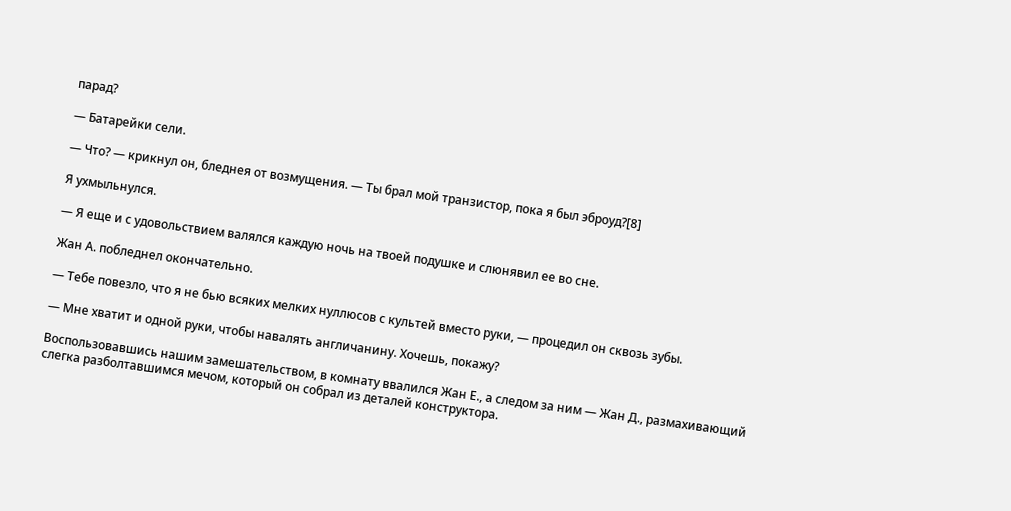парад?

— Батарейки сели.

— Что? — крикнул он, бледнея от возмущения. — Ты брал мой транзистор, пока я был эброуд?[8]

Я ухмыльнулся.

— Я еще и с удовольствием валялся каждую ночь на твоей подушке и слюнявил ее во сне.

Жан А. побледнел окончательно.

— Тебе повезло, что я не бью всяких мелких нуллюсов с культей вместо руки, — процедил он сквозь зубы.

— Мне хватит и одной руки, чтобы навалять англичанину. Хочешь, покажу?

Воспользовавшись нашим замешательством, в комнату ввалился Жан Е., а следом за ним — Жан Д., размахивающий слегка разболтавшимся мечом, который он собрал из деталей конструктора.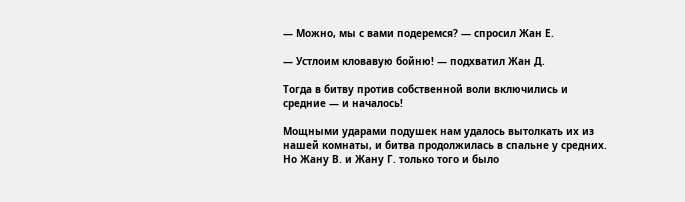— Можно, мы с вами подеремся? — спросил Жан Е.

— Устлоим кловавую бойню! — подхватил Жан Д.

Тогда в битву против собственной воли включились и средние — и началось!

Мощными ударами подушек нам удалось вытолкать их из нашей комнаты, и битва продолжилась в спальне у средних. Но Жану В. и Жану Г. только того и было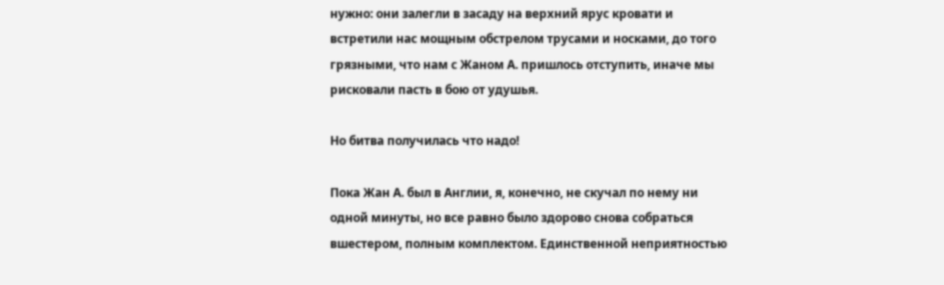нужно: они залегли в засаду на верхний ярус кровати и встретили нас мощным обстрелом трусами и носками, до того грязными, что нам с Жаном А. пришлось отступить, иначе мы рисковали пасть в бою от удушья.

Но битва получилась что надо!

Пока Жан А. был в Англии, я, конечно, не скучал по нему ни одной минуты, но все равно было здорово снова собраться вшестером, полным комплектом. Единственной неприятностью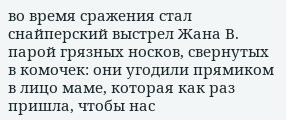во время сражения стал снайперский выстрел Жана В. парой грязных носков, свернутых в комочек: они угодили прямиком в лицо маме, которая как раз пришла, чтобы нас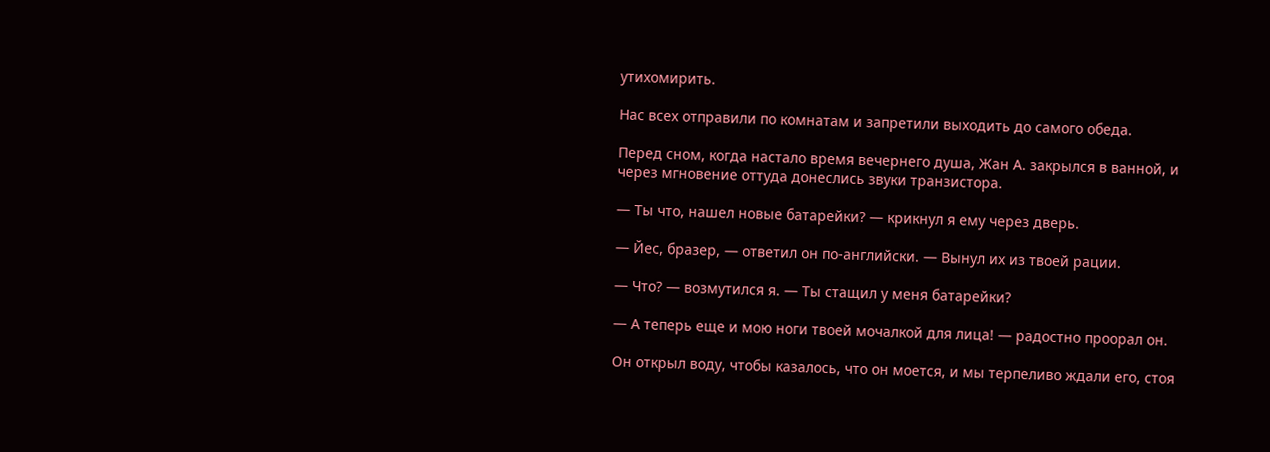утихомирить.

Нас всех отправили по комнатам и запретили выходить до самого обеда.

Перед сном, когда настало время вечернего душа, Жан А. закрылся в ванной, и через мгновение оттуда донеслись звуки транзистора.

— Ты что, нашел новые батарейки? — крикнул я ему через дверь.

— Йес, бразер, — ответил он по-английски. — Вынул их из твоей рации.

— Что? — возмутился я. — Ты стащил у меня батарейки?

— А теперь еще и мою ноги твоей мочалкой для лица! — радостно проорал он.

Он открыл воду, чтобы казалось, что он моется, и мы терпеливо ждали его, стоя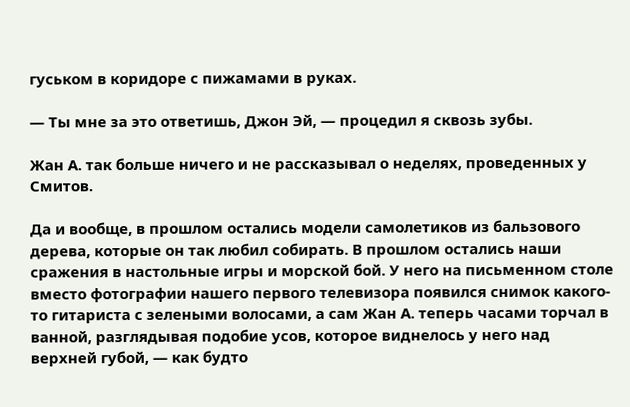гуськом в коридоре с пижамами в руках.

— Ты мне за это ответишь, Джон Эй, — процедил я сквозь зубы.

Жан А. так больше ничего и не рассказывал о неделях, проведенных у Смитов.

Да и вообще, в прошлом остались модели самолетиков из бальзового дерева, которые он так любил собирать. В прошлом остались наши сражения в настольные игры и морской бой. У него на письменном столе вместо фотографии нашего первого телевизора появился снимок какого-то гитариста с зелеными волосами, а сам Жан А. теперь часами торчал в ванной, разглядывая подобие усов, которое виднелось у него над верхней губой, — как будто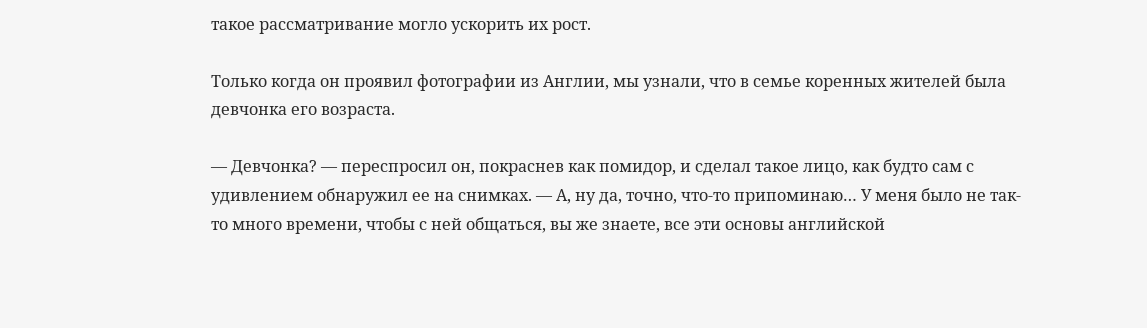такое рассматривание могло ускорить их рост.

Только когда он проявил фотографии из Англии, мы узнали, что в семье коренных жителей была девчонка его возраста.

— Девчонка? — переспросил он, покраснев как помидор, и сделал такое лицо, как будто сам с удивлением обнаружил ее на снимках. — А, ну да, точно, что-то припоминаю… У меня было не так-то много времени, чтобы с ней общаться, вы же знаете, все эти основы английской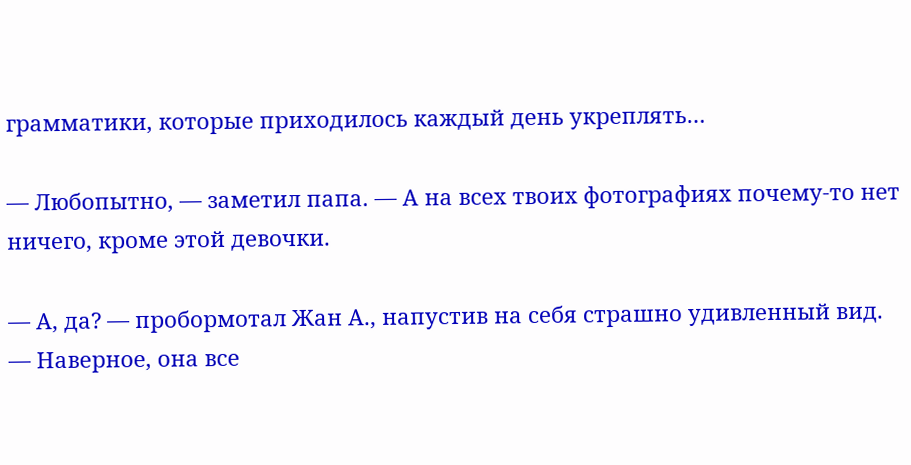грамматики, которые приходилось каждый день укреплять…

— Любопытно, — заметил папа. — А на всех твоих фотографиях почему-то нет ничего, кроме этой девочки.

— А, да? — пробормотал Жан А., напустив на себя страшно удивленный вид. — Наверное, она все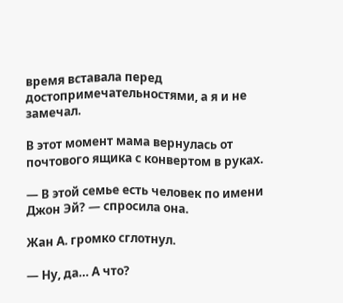время вставала перед достопримечательностями, а я и не замечал.

В этот момент мама вернулась от почтового ящика с конвертом в руках.

— В этой семье есть человек по имени Джон Эй? — спросила она.

Жан А. громко сглотнул.

— Ну, да… А что?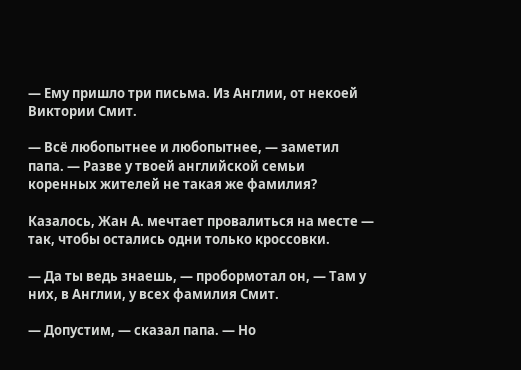— Ему пришло три письма. Из Англии, от некоей Виктории Смит.

— Всё любопытнее и любопытнее, — заметил папа. — Разве у твоей английской семьи коренных жителей не такая же фамилия?

Казалось, Жан А. мечтает провалиться на месте — так, чтобы остались одни только кроссовки.

— Да ты ведь знаешь, — пробормотал он, — Там у них, в Англии, у всех фамилия Смит.

— Допустим, — сказал папа. — Но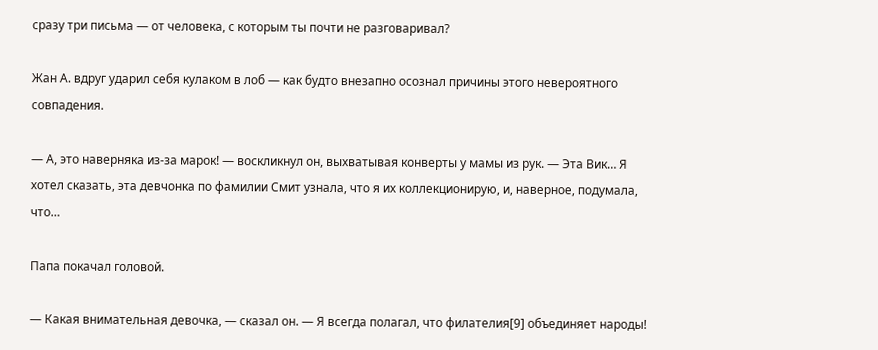сразу три письма — от человека, с которым ты почти не разговаривал?

Жан А. вдруг ударил себя кулаком в лоб — как будто внезапно осознал причины этого невероятного совпадения.

— А, это наверняка из-за марок! — воскликнул он, выхватывая конверты у мамы из рук. — Эта Вик… Я хотел сказать, эта девчонка по фамилии Смит узнала, что я их коллекционирую, и, наверное, подумала, что…

Папа покачал головой.

— Какая внимательная девочка, — сказал он. — Я всегда полагал, что филателия[9] объединяет народы!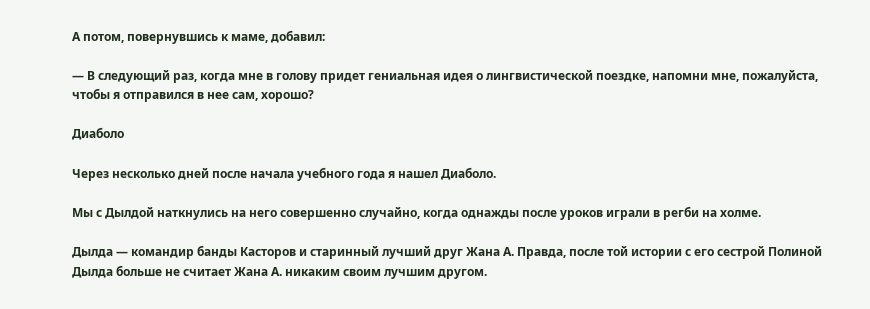А потом, повернувшись к маме, добавил:

— В следующий раз, когда мне в голову придет гениальная идея о лингвистической поездке, напомни мне, пожалуйста, чтобы я отправился в нее сам, хорошо?

Диаболо

Через несколько дней после начала учебного года я нашел Диаболо.

Мы с Дылдой наткнулись на него совершенно случайно, когда однажды после уроков играли в регби на холме.

Дылда — командир банды Касторов и старинный лучший друг Жана А. Правда, после той истории с его сестрой Полиной Дылда больше не считает Жана А. никаким своим лучшим другом.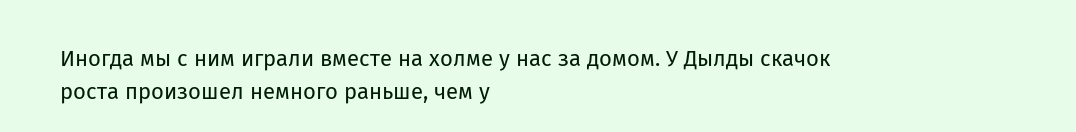Иногда мы с ним играли вместе на холме у нас за домом. У Дылды скачок роста произошел немного раньше, чем у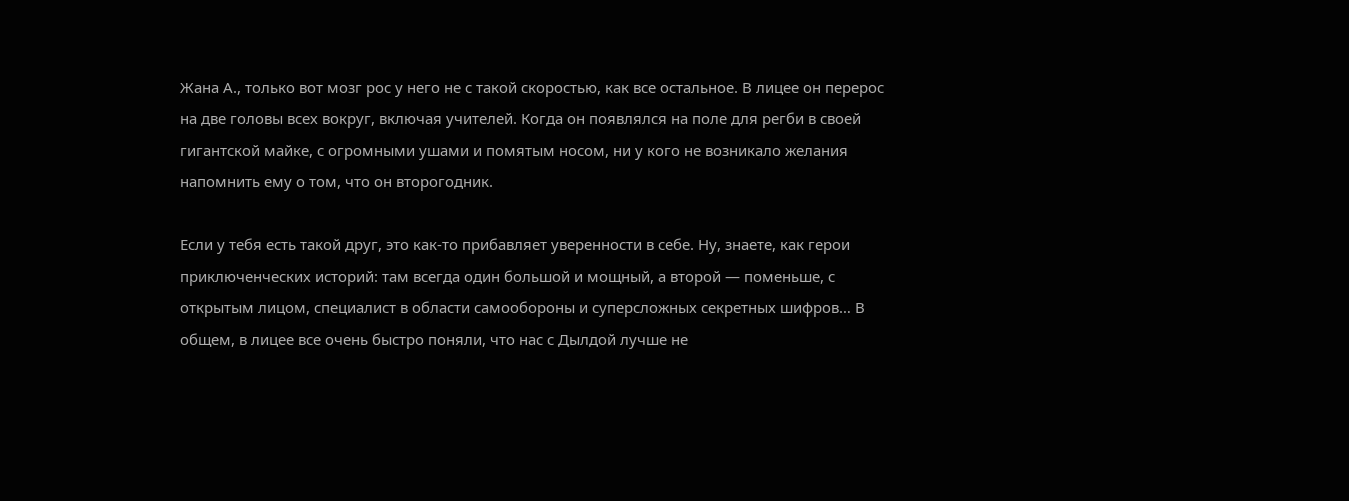Жана А., только вот мозг рос у него не с такой скоростью, как все остальное. В лицее он перерос на две головы всех вокруг, включая учителей. Когда он появлялся на поле для регби в своей гигантской майке, с огромными ушами и помятым носом, ни у кого не возникало желания напомнить ему о том, что он второгодник.

Если у тебя есть такой друг, это как-то прибавляет уверенности в себе. Ну, знаете, как герои приключенческих историй: там всегда один большой и мощный, а второй — поменьше, с открытым лицом, специалист в области самообороны и суперсложных секретных шифров… В общем, в лицее все очень быстро поняли, что нас с Дылдой лучше не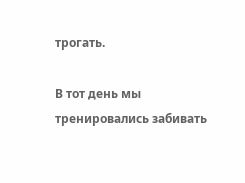трогать.

В тот день мы тренировались забивать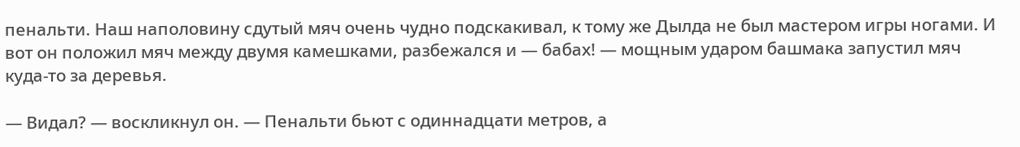пенальти. Наш наполовину сдутый мяч очень чудно подскакивал, к тому же Дылда не был мастером игры ногами. И вот он положил мяч между двумя камешками, разбежался и — бабах! — мощным ударом башмака запустил мяч куда-то за деревья.

— Видал? — воскликнул он. — Пенальти бьют с одиннадцати метров, а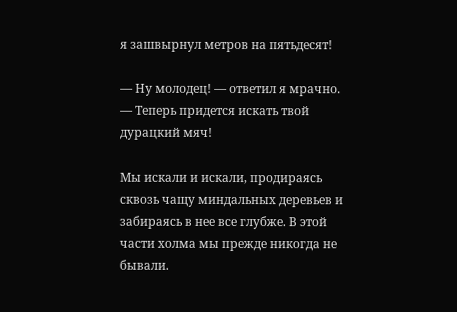я зашвырнул метров на пятьдесят!

— Ну молодец! — ответил я мрачно. — Теперь придется искать твой дурацкий мяч!

Мы искали и искали, продираясь сквозь чащу миндальных деревьев и забираясь в нее все глубже. В этой части холма мы прежде никогда не бывали.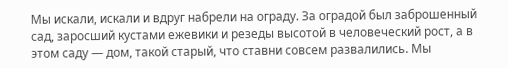Мы искали, искали и вдруг набрели на ограду. За оградой был заброшенный сад, заросший кустами ежевики и резеды высотой в человеческий рост, а в этом саду — дом, такой старый, что ставни совсем развалились. Мы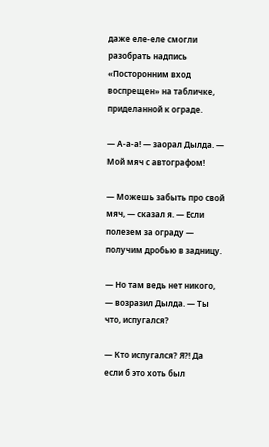даже еле-еле смогли разобрать надпись «Посторонним вход воспрещен» на табличке, приделанной к ограде.

— А-а-а! — заорал Дылда. — Мой мяч с автографом!

— Можешь забыть про свой мяч, — сказал я. — Если полезем за ограду — получим дробью в задницу.

— Но там ведь нет никого, — возразил Дылда. — Ты что, испугался?

— Кто испугался? Я?! Да если б это хоть был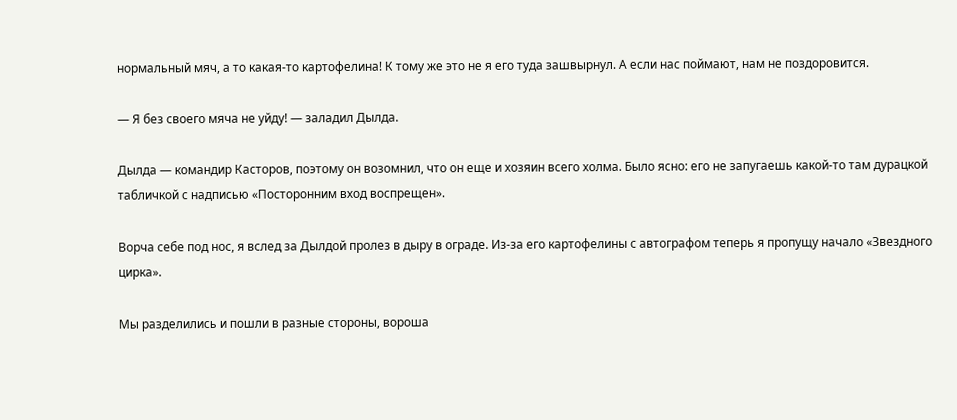нормальный мяч, а то какая-то картофелина! К тому же это не я его туда зашвырнул. А если нас поймают, нам не поздоровится.

— Я без своего мяча не уйду! — заладил Дылда.

Дылда — командир Касторов, поэтому он возомнил, что он еще и хозяин всего холма. Было ясно: его не запугаешь какой-то там дурацкой табличкой с надписью «Посторонним вход воспрещен».

Ворча себе под нос, я вслед за Дылдой пролез в дыру в ограде. Из-за его картофелины с автографом теперь я пропущу начало «Звездного цирка».

Мы разделились и пошли в разные стороны, вороша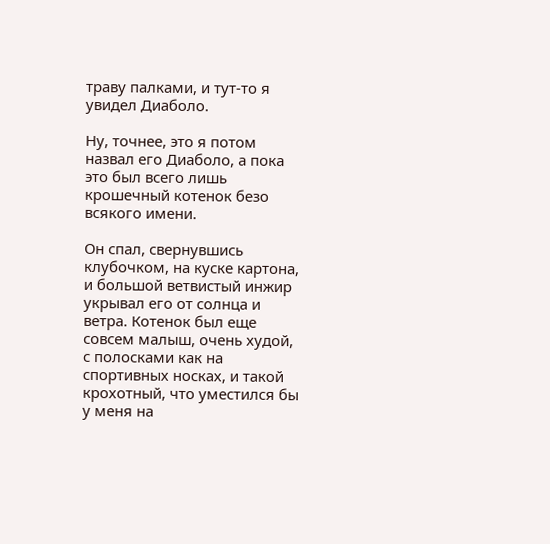траву палками, и тут-то я увидел Диаболо.

Ну, точнее, это я потом назвал его Диаболо, а пока это был всего лишь крошечный котенок безо всякого имени.

Он спал, свернувшись клубочком, на куске картона, и большой ветвистый инжир укрывал его от солнца и ветра. Котенок был еще совсем малыш, очень худой, с полосками как на спортивных носках, и такой крохотный, что уместился бы у меня на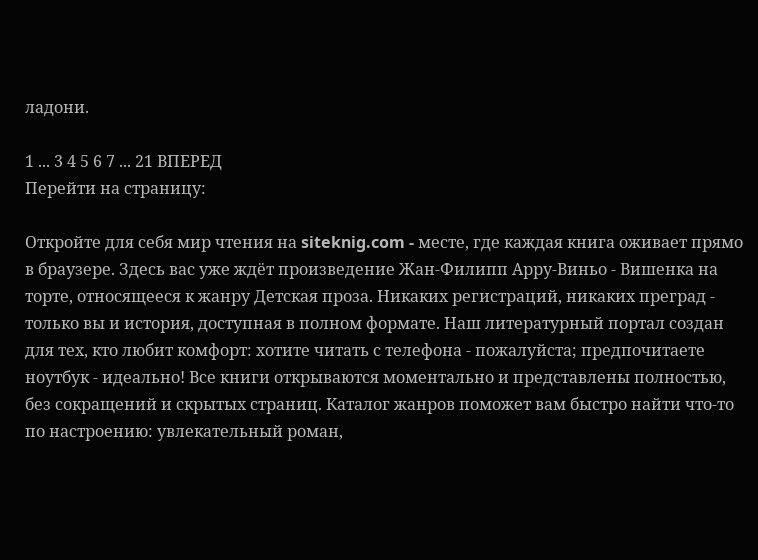ладони.

1 ... 3 4 5 6 7 ... 21 ВПЕРЕД
Перейти на страницу:

Откройте для себя мир чтения на siteknig.com - месте, где каждая книга оживает прямо в браузере. Здесь вас уже ждёт произведение Жан-Филипп Арру-Виньо - Вишенка на торте, относящееся к жанру Детская проза. Никаких регистраций, никаких преград - только вы и история, доступная в полном формате. Наш литературный портал создан для тех, кто любит комфорт: хотите читать с телефона - пожалуйста; предпочитаете ноутбук - идеально! Все книги открываются моментально и представлены полностью, без сокращений и скрытых страниц. Каталог жанров поможет вам быстро найти что-то по настроению: увлекательный роман,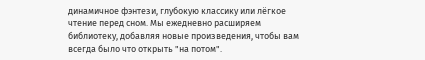динамичное фэнтези, глубокую классику или лёгкое чтение перед сном. Мы ежедневно расширяем библиотеку, добавляя новые произведения, чтобы вам всегда было что открыть "на потом".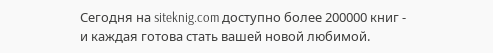Сегодня на siteknig.com доступно более 200000 книг - и каждая готова стать вашей новой любимой.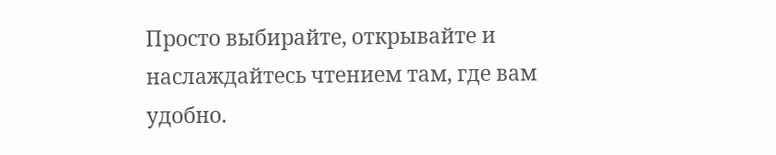Просто выбирайте, открывайте и наслаждайтесь чтением там, где вам удобно.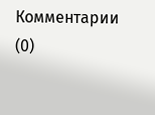Комментарии (0)